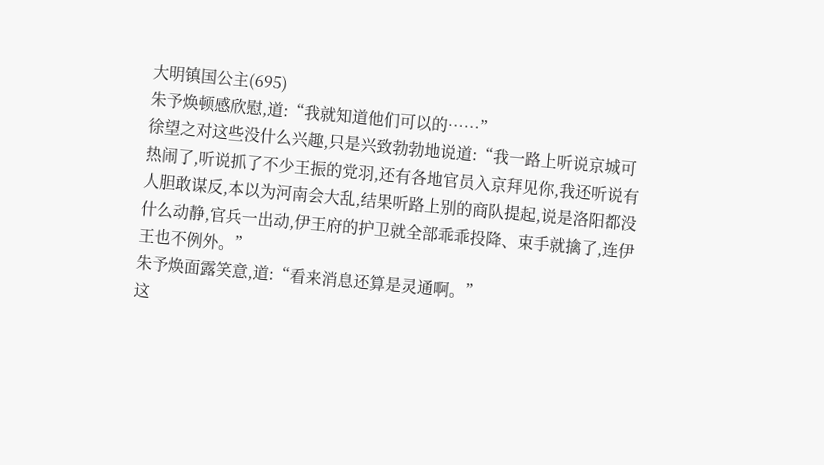大明镇国公主(695)
朱予焕顿感欣慰,道:“我就知道他们可以的……”
徐望之对这些没什么兴趣,只是兴致勃勃地说道:“我一路上听说京城可热闹了,听说抓了不少王振的党羽,还有各地官员入京拜见你,我还听说有人胆敢谋反,本以为河南会大乱,结果听路上别的商队提起,说是洛阳都没什么动静,官兵一出动,伊王府的护卫就全部乖乖投降、束手就擒了,连伊王也不例外。”
朱予焕面露笑意,道:“看来消息还算是灵通啊。”
这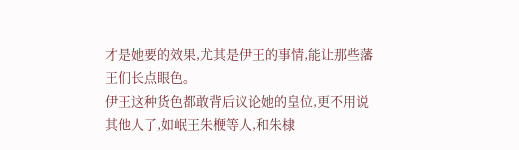才是她要的效果,尤其是伊王的事情,能让那些藩王们长点眼色。
伊王这种货色都敢背后议论她的皇位,更不用说其他人了,如岷王朱楩等人,和朱棣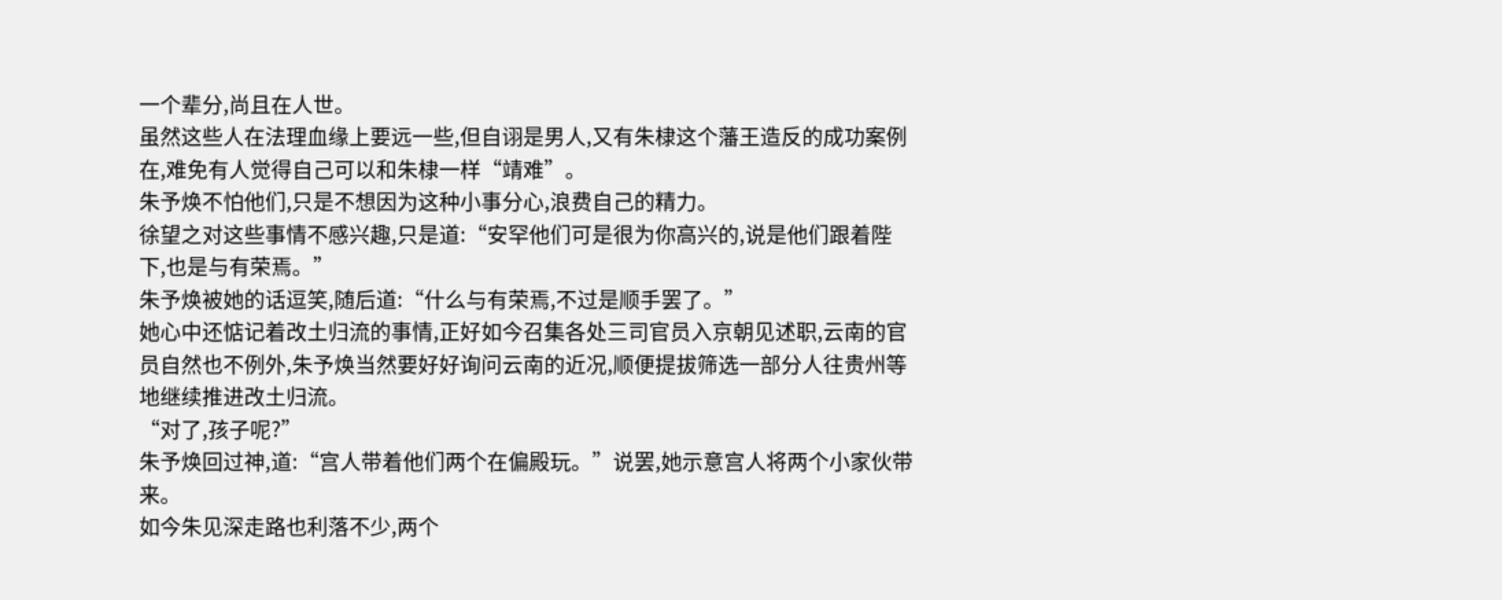一个辈分,尚且在人世。
虽然这些人在法理血缘上要远一些,但自诩是男人,又有朱棣这个藩王造反的成功案例在,难免有人觉得自己可以和朱棣一样“靖难”。
朱予焕不怕他们,只是不想因为这种小事分心,浪费自己的精力。
徐望之对这些事情不感兴趣,只是道:“安罕他们可是很为你高兴的,说是他们跟着陛下,也是与有荣焉。”
朱予焕被她的话逗笑,随后道:“什么与有荣焉,不过是顺手罢了。”
她心中还惦记着改土归流的事情,正好如今召集各处三司官员入京朝见述职,云南的官员自然也不例外,朱予焕当然要好好询问云南的近况,顺便提拔筛选一部分人往贵州等地继续推进改土归流。
“对了,孩子呢?”
朱予焕回过神,道:“宫人带着他们两个在偏殿玩。”说罢,她示意宫人将两个小家伙带来。
如今朱见深走路也利落不少,两个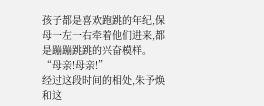孩子都是喜欢跑跳的年纪,保母一左一右牵着他们进来,都是蹦蹦跳跳的兴奋模样。
“母亲!母亲!”
经过这段时间的相处,朱予焕和这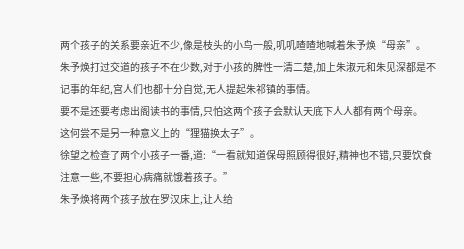两个孩子的关系要亲近不少,像是枝头的小鸟一般,叽叽喳喳地喊着朱予焕“母亲”。
朱予焕打过交道的孩子不在少数,对于小孩的脾性一清二楚,加上朱淑元和朱见深都是不记事的年纪,宫人们也都十分自觉,无人提起朱祁镇的事情。
要不是还要考虑出阁读书的事情,只怕这两个孩子会默认天底下人人都有两个母亲。
这何尝不是另一种意义上的“狸猫换太子”。
徐望之检查了两个小孩子一番,道:“一看就知道保母照顾得很好,精神也不错,只要饮食注意一些,不要担心病痛就饿着孩子。”
朱予焕将两个孩子放在罗汉床上,让人给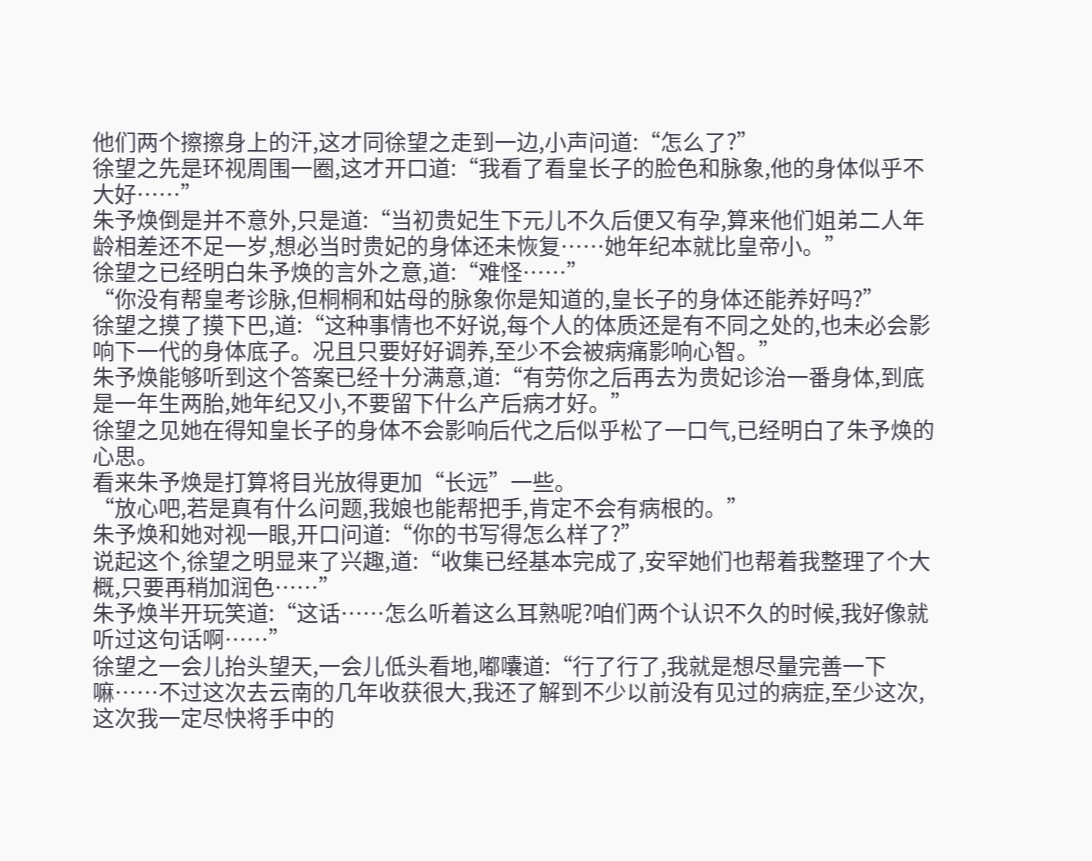他们两个擦擦身上的汗,这才同徐望之走到一边,小声问道:“怎么了?”
徐望之先是环视周围一圈,这才开口道:“我看了看皇长子的脸色和脉象,他的身体似乎不大好……”
朱予焕倒是并不意外,只是道:“当初贵妃生下元儿不久后便又有孕,算来他们姐弟二人年龄相差还不足一岁,想必当时贵妃的身体还未恢复……她年纪本就比皇帝小。”
徐望之已经明白朱予焕的言外之意,道:“难怪……”
“你没有帮皇考诊脉,但桐桐和姑母的脉象你是知道的,皇长子的身体还能养好吗?”
徐望之摸了摸下巴,道:“这种事情也不好说,每个人的体质还是有不同之处的,也未必会影响下一代的身体底子。况且只要好好调养,至少不会被病痛影响心智。”
朱予焕能够听到这个答案已经十分满意,道:“有劳你之后再去为贵妃诊治一番身体,到底是一年生两胎,她年纪又小,不要留下什么产后病才好。”
徐望之见她在得知皇长子的身体不会影响后代之后似乎松了一口气,已经明白了朱予焕的心思。
看来朱予焕是打算将目光放得更加“长远”一些。
“放心吧,若是真有什么问题,我娘也能帮把手,肯定不会有病根的。”
朱予焕和她对视一眼,开口问道:“你的书写得怎么样了?”
说起这个,徐望之明显来了兴趣,道:“收集已经基本完成了,安罕她们也帮着我整理了个大概,只要再稍加润色……”
朱予焕半开玩笑道:“这话……怎么听着这么耳熟呢?咱们两个认识不久的时候,我好像就听过这句话啊……”
徐望之一会儿抬头望天,一会儿低头看地,嘟囔道:“行了行了,我就是想尽量完善一下嘛……不过这次去云南的几年收获很大,我还了解到不少以前没有见过的病症,至少这次,这次我一定尽快将手中的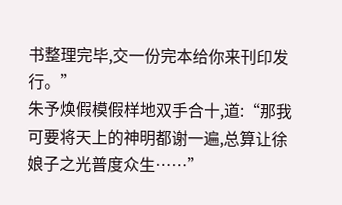书整理完毕,交一份完本给你来刊印发行。”
朱予焕假模假样地双手合十,道:“那我可要将天上的神明都谢一遍,总算让徐娘子之光普度众生……”